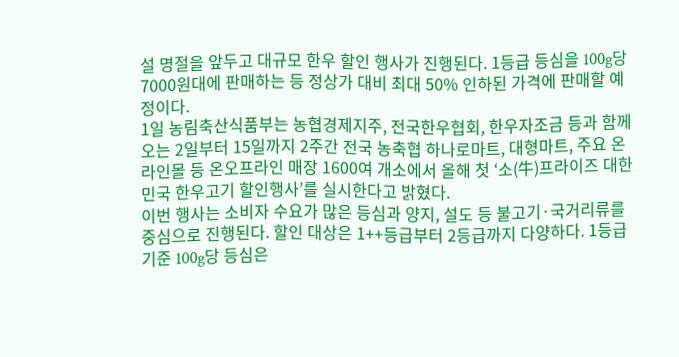설 명절을 앞두고 대규모 한우 할인 행사가 진행된다. 1등급 등심을 100g당 7000원대에 판매하는 등 정상가 대비 최대 50% 인하된 가격에 판매할 예정이다.
1일 농림축산식품부는 농협경제지주, 전국한우협회, 한우자조금 등과 함께 오는 2일부터 15일까지 2주간 전국 농축협 하나로마트, 대형마트, 주요 온라인몰 등 온오프라인 매장 1600여 개소에서 올해 첫 ‘소(牛)프라이즈 대한민국 한우고기 할인행사’를 실시한다고 밝혔다.
이번 행사는 소비자 수요가 많은 등심과 양지, 설도 등 불고기·국거리류를 중심으로 진행된다. 할인 대상은 1++등급부터 2등급까지 다양하다. 1등급 기준 100g당 등심은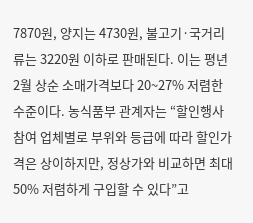7870원, 양지는 4730원, 불고기·국거리류는 3220원 이하로 판매된다. 이는 평년 2월 상순 소매가격보다 20~27% 저렴한 수준이다. 농식품부 관계자는 “할인행사 참여 업체별로 부위와 등급에 따라 할인가격은 상이하지만, 정상가와 비교하면 최대 50% 저렴하게 구입할 수 있다”고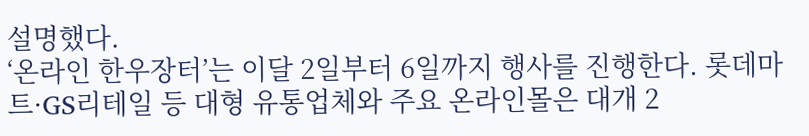설명했다.
‘온라인 한우장터’는 이달 2일부터 6일까지 행사를 진행한다. 롯데마트·GS리테일 등 대형 유통업체와 주요 온라인몰은 대개 2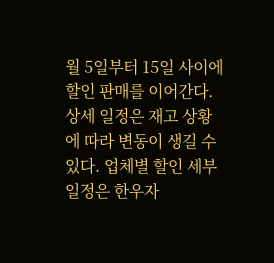월 5일부터 15일 사이에 할인 판매를 이어간다. 상세 일정은 재고 상황에 따라 변동이 생길 수 있다. 업체별 할인 세부 일정은 한우자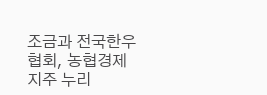조금과 전국한우협회, 농협경제지주 누리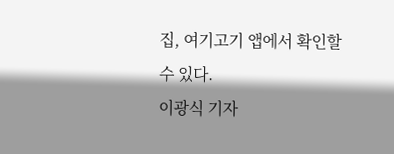집, 여기고기 앱에서 확인할 수 있다.
이광식 기자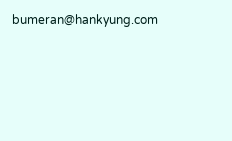bumeran@hankyung.com